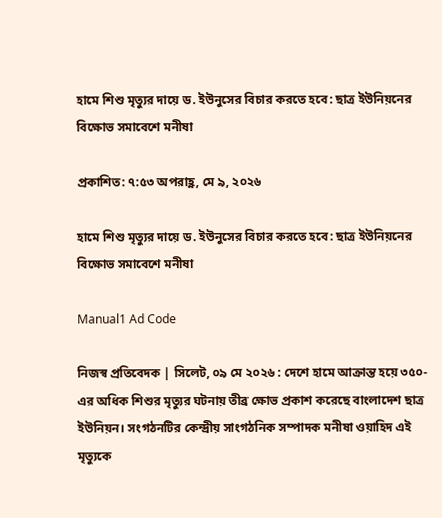হামে শিশু মৃত্যুর দায়ে ড. ইউনুসের বিচার করতে হবে: ছাত্র ইউনিয়নের বিক্ষোভ সমাবেশে মনীষা

প্রকাশিত: ৭:৫৩ অপরাহ্ণ, মে ৯, ২০২৬

হামে শিশু মৃত্যুর দায়ে ড. ইউনুসের বিচার করতে হবে: ছাত্র ইউনিয়নের বিক্ষোভ সমাবেশে মনীষা

Manual1 Ad Code

নিজস্ব প্রতিবেদক | সিলেট, ০৯ মে ২০২৬ : দেশে হামে আক্রান্ত হয়ে ৩৫০-এর অধিক শিশুর মৃত্যুর ঘটনায় তীব্র ক্ষোভ প্রকাশ করেছে বাংলাদেশ ছাত্র ইউনিয়ন। সংগঠনটির কেন্দ্রীয় সাংগঠনিক সম্পাদক মনীষা ওয়াহিদ এই মৃত্যুকে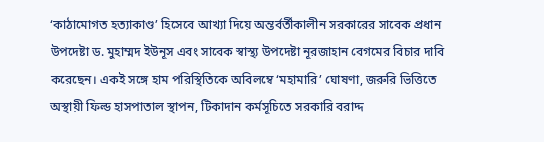‘কাঠামোগত হত্যাকাণ্ড’ হিসেবে আখ্যা দিয়ে অন্তর্বর্তীকালীন সরকারের সাবেক প্রধান উপদেষ্টা ড. মুহাম্মদ ইউনূস এবং সাবেক স্বাস্থ্য উপদেষ্টা নূরজাহান বেগমের বিচার দাবি করেছেন। একই সঙ্গে হাম পরিস্থিতিকে অবিলম্বে ‘মহামারি’ ঘোষণা, জরুরি ভিত্তিতে অস্থায়ী ফিল্ড হাসপাতাল স্থাপন, টিকাদান কর্মসূচিতে সরকারি বরাদ্দ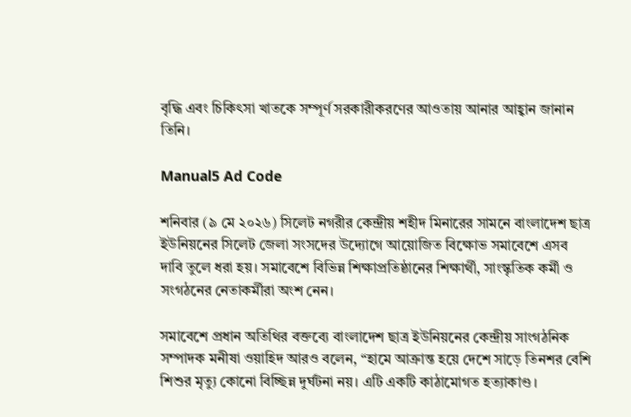বৃদ্ধি এবং চিকিৎসা খাতকে সম্পূর্ণ সরকারীকরণের আওতায় আনার আহ্বান জানান তিনি।

Manual5 Ad Code

শনিবার (৯ মে ২০২৬) সিলেট নগরীর কেন্দ্রীয় শহীদ মিনারের সামনে বাংলাদেশ ছাত্র ইউনিয়নের সিলেট জেলা সংসদের উদ্যোগে আয়োজিত বিক্ষোভ সমাবেশে এসব দাবি তুলে ধরা হয়। সমাবেশে বিভিন্ন শিক্ষাপ্রতিষ্ঠানের শিক্ষার্থী, সাংস্কৃতিক কর্মী ও সংগঠনের নেতাকর্মীরা অংশ নেন।

সমাবেশে প্রধান অতিথির বক্তব্যে বাংলাদেশ ছাত্র ইউনিয়নের কেন্দ্রীয় সাংগঠনিক সম্পাদক মনীষা ওয়াহিদ আরও বলেন, “হামে আক্রান্ত হয়ে দেশে সাড়ে তিনশর বেশি শিশুর মৃত্যু কোনো বিচ্ছিন্ন দুর্ঘটনা নয়। এটি একটি কাঠামোগত হত্যাকাণ্ড।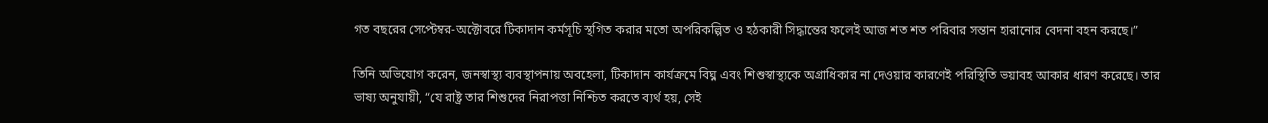গত বছরের সেপ্টেম্বর-অক্টোবরে টিকাদান কর্মসূচি স্থগিত করার মতো অপরিকল্পিত ও হঠকারী সিদ্ধান্তের ফলেই আজ শত শত পরিবার সন্তান হারানোর বেদনা বহন করছে।”

তিনি অভিযোগ করেন, জনস্বাস্থ্য ব্যবস্থাপনায় অবহেলা, টিকাদান কার্যক্রমে বিঘ্ন এবং শিশুস্বাস্থ্যকে অগ্রাধিকার না দেওয়ার কারণেই পরিস্থিতি ভয়াবহ আকার ধারণ করেছে। তার ভাষ্য অনুযায়ী, “যে রাষ্ট্র তার শিশুদের নিরাপত্তা নিশ্চিত করতে ব্যর্থ হয়, সেই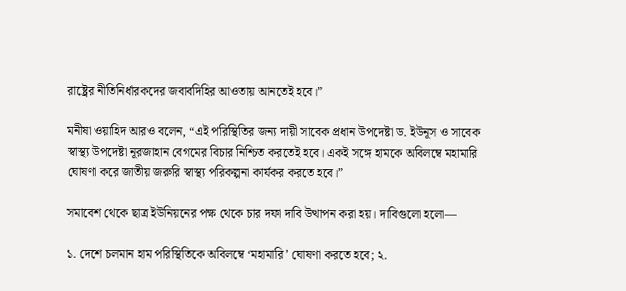রাষ্ট্রের নীতিনির্ধারকদের জবাবদিহির আওতায় আনতেই হবে।”

মনীষা ওয়াহিদ আরও বলেন, “এই পরিস্থিতির জন্য দায়ী সাবেক প্রধান উপদেষ্টা ড. ইউনূস ও সাবেক স্বাস্থ্য উপদেষ্টা নূরজাহান বেগমের বিচার নিশ্চিত করতেই হবে। একই সঙ্গে হামকে অবিলম্বে মহামারি ঘোষণা করে জাতীয় জরুরি স্বাস্থ্য পরিকল্পনা কার্যকর করতে হবে।”

সমাবেশ থেকে ছাত্র ইউনিয়নের পক্ষ থেকে চার দফা দাবি উত্থাপন করা হয়। দাবিগুলো হলো—

১. দেশে চলমান হাম পরিস্থিতিকে অবিলম্বে ‘মহামারি’ ঘোষণা করতে হবে; ২.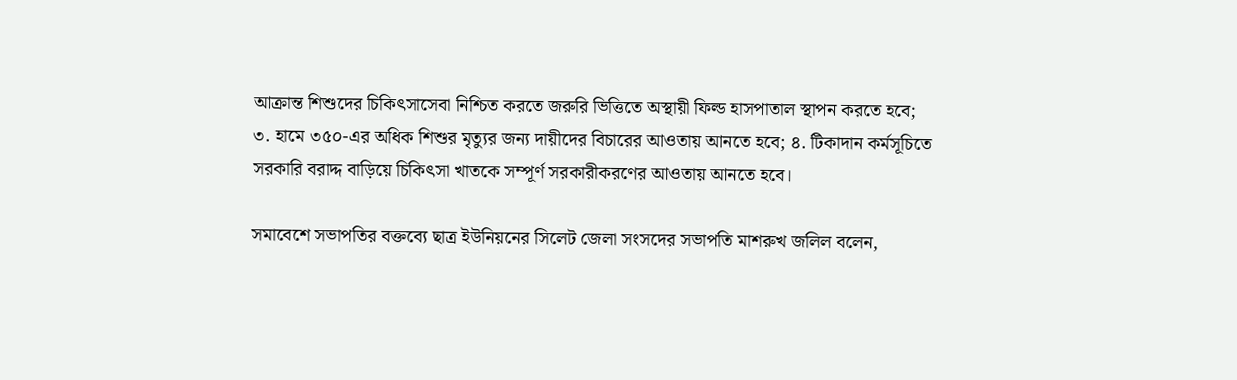আক্রান্ত শিশুদের চিকিৎসাসেবা নিশ্চিত করতে জরুরি ভিত্তিতে অস্থায়ী ফিল্ড হাসপাতাল স্থাপন করতে হবে; ৩. হামে ৩৫০-এর অধিক শিশুর মৃত্যুর জন্য দায়ীদের বিচারের আওতায় আনতে হবে; ৪. টিকাদান কর্মসূচিতে সরকারি বরাদ্দ বাড়িয়ে চিকিৎসা খাতকে সম্পূর্ণ সরকারীকরণের আওতায় আনতে হবে।

সমাবেশে সভাপতির বক্তব্যে ছাত্র ইউনিয়নের সিলেট জেলা সংসদের সভাপতি মাশরুখ জলিল বলেন,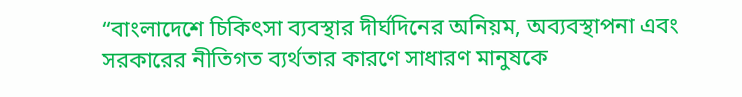“বাংলাদেশে চিকিৎসা ব্যবস্থার দীর্ঘদিনের অনিয়ম, অব্যবস্থাপনা এবং সরকারের নীতিগত ব্যর্থতার কারণে সাধারণ মানুষকে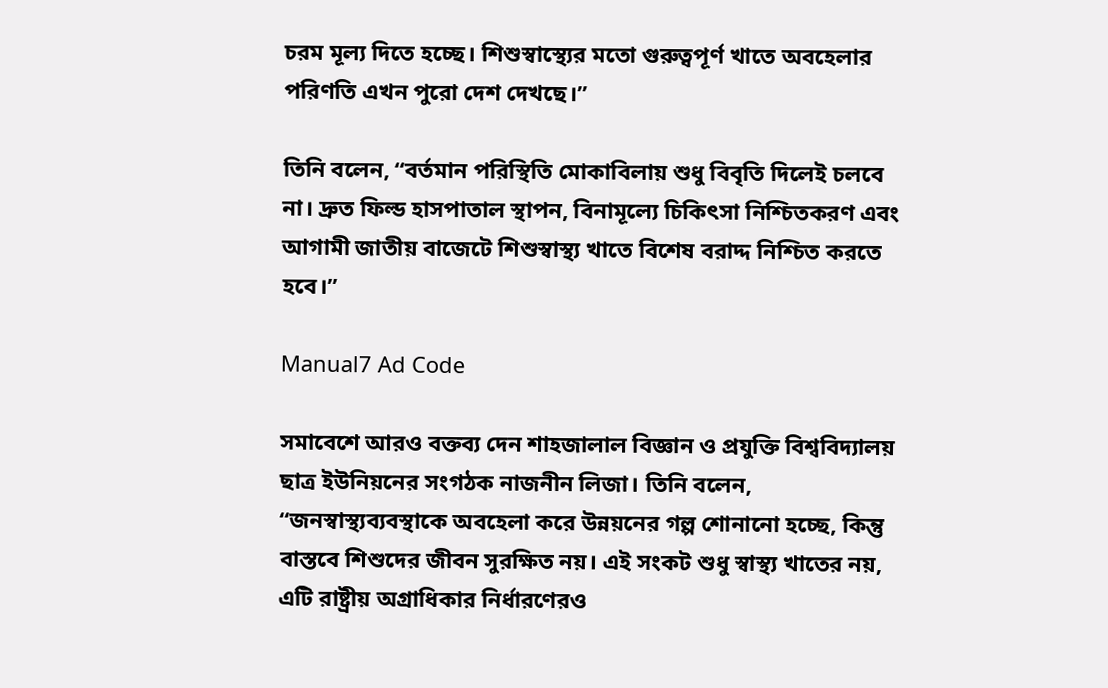চরম মূল্য দিতে হচ্ছে। শিশুস্বাস্থ্যের মতো গুরুত্বপূর্ণ খাতে অবহেলার পরিণতি এখন পুরো দেশ দেখছে।”

তিনি বলেন, “বর্তমান পরিস্থিতি মোকাবিলায় শুধু বিবৃতি দিলেই চলবে না। দ্রুত ফিল্ড হাসপাতাল স্থাপন, বিনামূল্যে চিকিৎসা নিশ্চিতকরণ এবং আগামী জাতীয় বাজেটে শিশুস্বাস্থ্য খাতে বিশেষ বরাদ্দ নিশ্চিত করতে হবে।”

Manual7 Ad Code

সমাবেশে আরও বক্তব্য দেন শাহজালাল বিজ্ঞান ও প্রযুক্তি বিশ্ববিদ্যালয় ছাত্র ইউনিয়নের সংগঠক নাজনীন লিজা। তিনি বলেন, “জনস্বাস্থ্যব্যবস্থাকে অবহেলা করে উন্নয়নের গল্প শোনানো হচ্ছে, কিন্তু বাস্তবে শিশুদের জীবন সুরক্ষিত নয়। এই সংকট শুধু স্বাস্থ্য খাতের নয়, এটি রাষ্ট্রীয় অগ্রাধিকার নির্ধারণেরও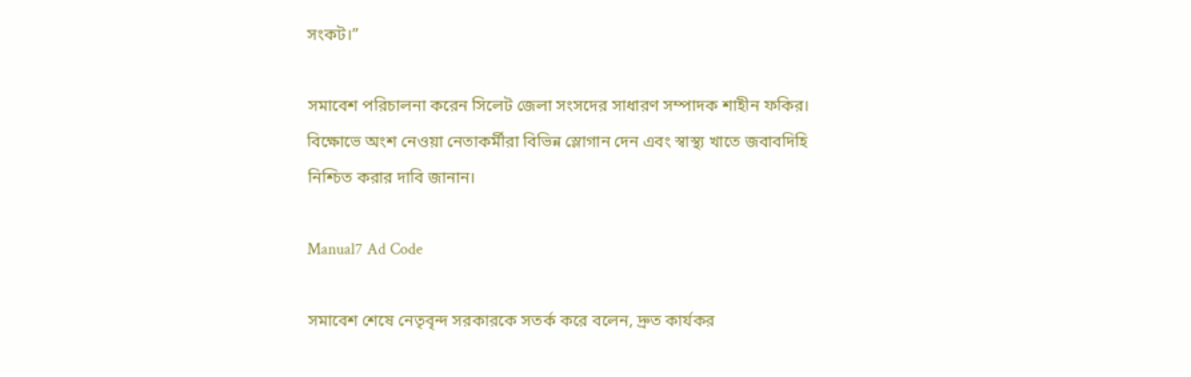সংকট।”

সমাবেশ পরিচালনা করেন সিলেট জেলা সংসদের সাধারণ সম্পাদক শাহীন ফকির। বিক্ষোভে অংশ নেওয়া নেতাকর্মীরা বিভিন্ন স্লোগান দেন এবং স্বাস্থ্য খাতে জবাবদিহি নিশ্চিত করার দাবি জানান।

Manual7 Ad Code

সমাবেশ শেষে নেতৃবৃন্দ সরকারকে সতর্ক করে বলেন, দ্রুত কার্যকর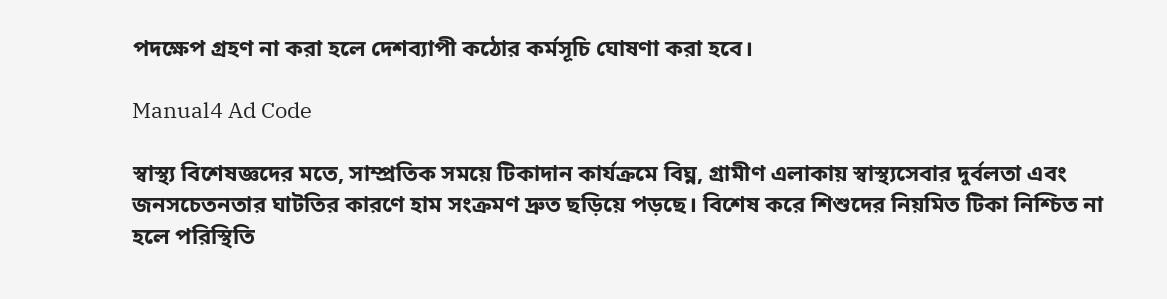পদক্ষেপ গ্রহণ না করা হলে দেশব্যাপী কঠোর কর্মসূচি ঘোষণা করা হবে।

Manual4 Ad Code

স্বাস্থ্য বিশেষজ্ঞদের মতে, সাম্প্রতিক সময়ে টিকাদান কার্যক্রমে বিঘ্ন, গ্রামীণ এলাকায় স্বাস্থ্যসেবার দুর্বলতা এবং জনসচেতনতার ঘাটতির কারণে হাম সংক্রমণ দ্রুত ছড়িয়ে পড়ছে। বিশেষ করে শিশুদের নিয়মিত টিকা নিশ্চিত না হলে পরিস্থিতি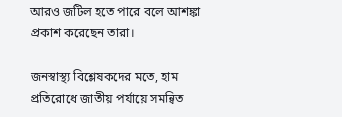আরও জটিল হতে পারে বলে আশঙ্কা প্রকাশ করেছেন তারা।

জনস্বাস্থ্য বিশ্লেষকদের মতে, হাম প্রতিরোধে জাতীয় পর্যায়ে সমন্বিত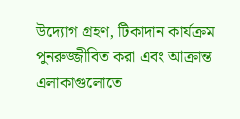উদ্যোগ গ্রহণ, টিকাদান কার্যক্রম পুনরুজ্জীবিত করা এবং আক্রান্ত এলাকাগুলোতে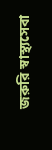জরুরি স্বাস্থ্যসেবা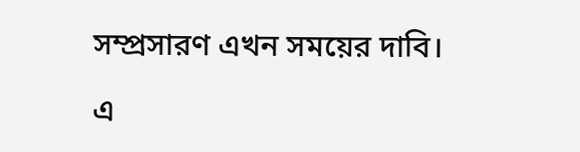সম্প্রসারণ এখন সময়ের দাবি।

এ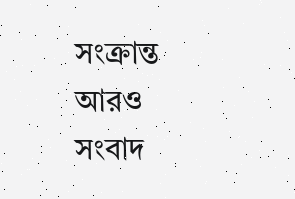সংক্রান্ত আরও সংবাদ